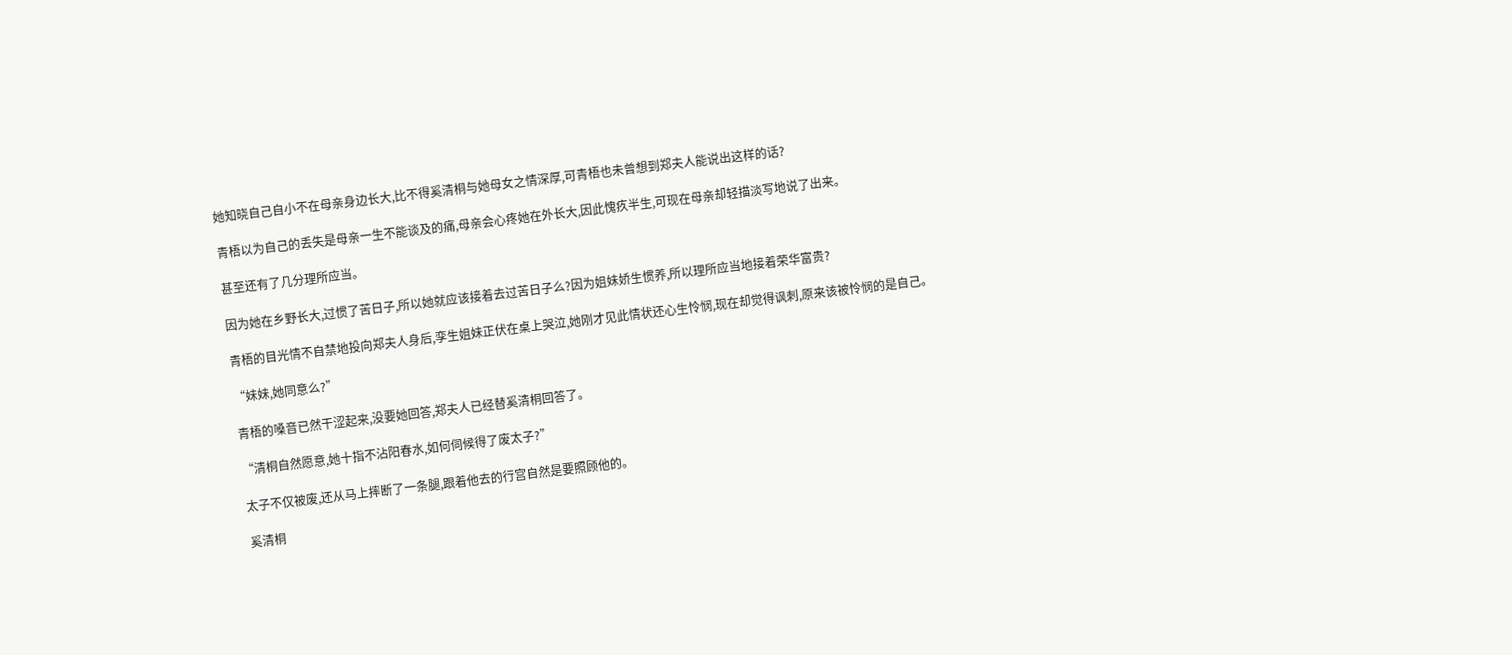她知晓自己自小不在母亲身边长大,比不得奚清桐与她母女之情深厚,可青梧也未曾想到郑夫人能说出这样的话?

青梧以为自己的丢失是母亲一生不能谈及的痛,母亲会心疼她在外长大,因此愧疚半生,可现在母亲却轻描淡写地说了出来。

甚至还有了几分理所应当。

因为她在乡野长大,过惯了苦日子,所以她就应该接着去过苦日子么?因为姐妹娇生惯养,所以理所应当地接着荣华富贵?

青梧的目光情不自禁地投向郑夫人身后,孪生姐妹正伏在桌上哭泣,她刚才见此情状还心生怜悯,现在却觉得讽刺,原来该被怜悯的是自己。

“妹妹,她同意么?”

青梧的嗓音已然干涩起来,没要她回答,郑夫人已经替奚清桐回答了。

“清桐自然愿意,她十指不沾阳春水,如何伺候得了废太子?”

太子不仅被废,还从马上摔断了一条腿,跟着他去的行宫自然是要照顾他的。

奚清桐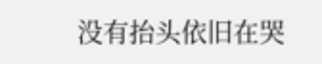没有抬头依旧在哭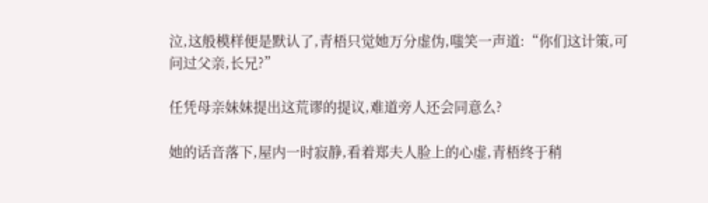泣,这般模样便是默认了,青梧只觉她万分虚伪,嗤笑一声道:“你们这计策,可问过父亲,长兄?”

任凭母亲妹妹提出这荒谬的提议,难道旁人还会同意么?

她的话音落下,屋内一时寂静,看着郑夫人脸上的心虚,青梧终于稍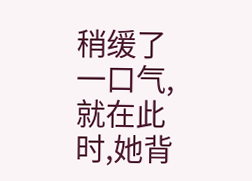稍缓了一口气,就在此时,她背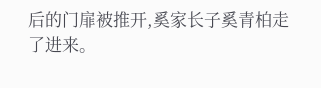后的门扉被推开,奚家长子奚青柏走了进来。